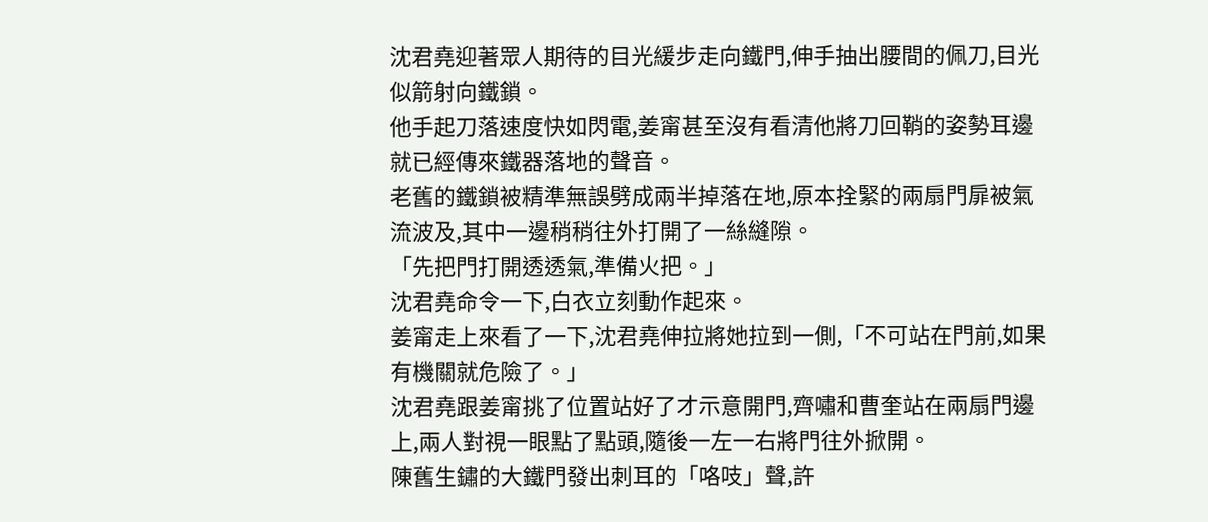沈君堯迎著眾人期待的目光緩步走向鐵門,伸手抽出腰間的佩刀,目光似箭射向鐵鎖。
他手起刀落速度快如閃電,姜甯甚至沒有看清他將刀回鞘的姿勢耳邊就已經傳來鐵器落地的聲音。
老舊的鐵鎖被精準無誤劈成兩半掉落在地,原本拴緊的兩扇門扉被氣流波及,其中一邊稍稍往外打開了一絲縫隙。
「先把門打開透透氣,準備火把。」
沈君堯命令一下,白衣立刻動作起來。
姜甯走上來看了一下,沈君堯伸拉將她拉到一側,「不可站在門前,如果有機關就危險了。」
沈君堯跟姜甯挑了位置站好了才示意開門,齊嘯和曹奎站在兩扇門邊上,兩人對視一眼點了點頭,隨後一左一右將門往外掀開。
陳舊生鏽的大鐵門發出刺耳的「咯吱」聲,許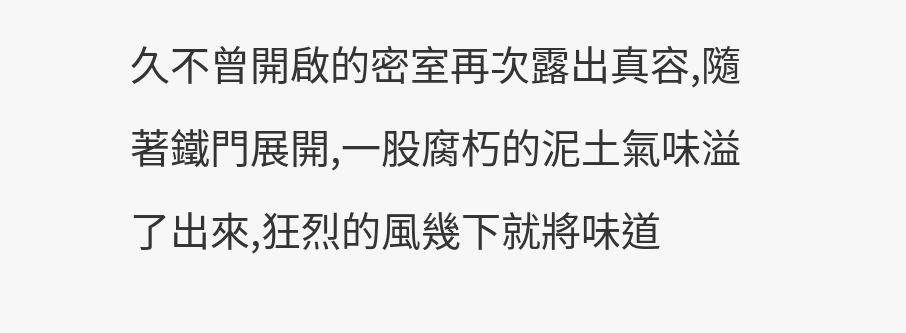久不曾開啟的密室再次露出真容,隨著鐵門展開,一股腐朽的泥土氣味溢了出來,狂烈的風幾下就將味道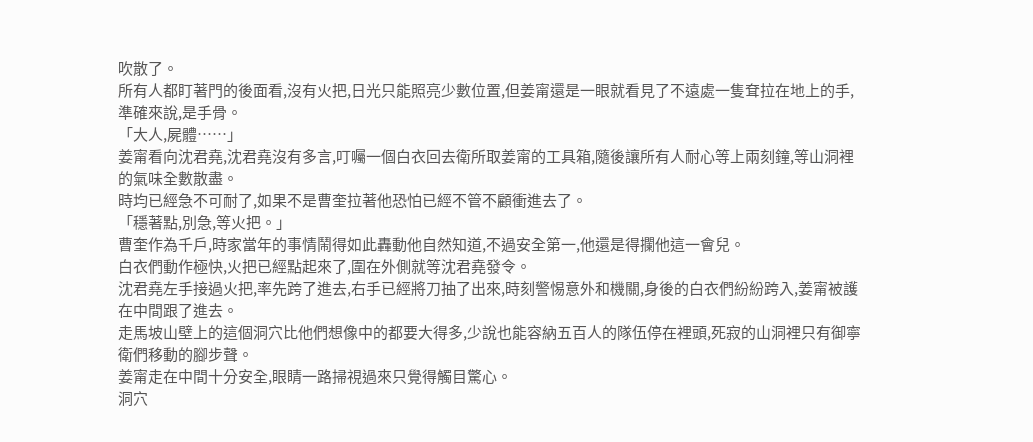吹散了。
所有人都盯著門的後面看,沒有火把,日光只能照亮少數位置,但姜甯還是一眼就看見了不遠處一隻耷拉在地上的手,準確來說,是手骨。
「大人,屍體……」
姜甯看向沈君堯,沈君堯沒有多言,叮囑一個白衣回去衛所取姜甯的工具箱,隨後讓所有人耐心等上兩刻鐘,等山洞裡的氣味全數散盡。
時均已經急不可耐了,如果不是曹奎拉著他恐怕已經不管不顧衝進去了。
「穩著點,別急,等火把。」
曹奎作為千戶,時家當年的事情鬧得如此轟動他自然知道,不過安全第一,他還是得攔他這一會兒。
白衣們動作極快,火把已經點起來了,圍在外側就等沈君堯發令。
沈君堯左手接過火把,率先跨了進去,右手已經將刀抽了出來,時刻警惕意外和機關,身後的白衣們紛紛跨入,姜甯被護在中間跟了進去。
走馬坡山壁上的這個洞穴比他們想像中的都要大得多,少說也能容納五百人的隊伍停在裡頭,死寂的山洞裡只有御寧衛們移動的腳步聲。
姜甯走在中間十分安全,眼睛一路掃視過來只覺得觸目驚心。
洞穴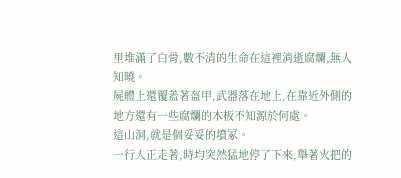里堆滿了白骨,數不清的生命在這裡消逝腐爛,無人知曉。
屍體上還覆蓋著盔甲,武器落在地上,在靠近外側的地方還有一些腐爛的木板不知源於何處。
這山洞,就是個妥妥的墳冢。
一行人正走著,時均突然猛地停了下來,舉著火把的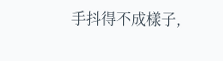手抖得不成樣子,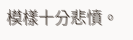模樣十分悲憤。